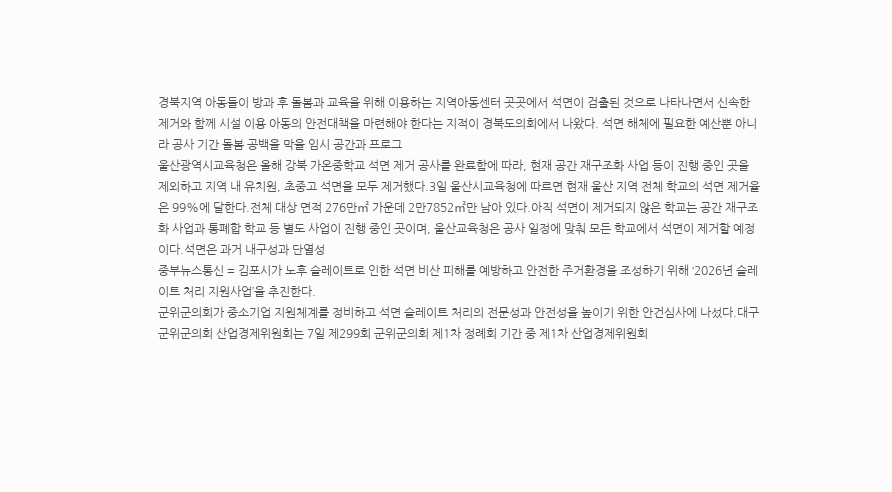경북지역 아동들이 방과 후 돌봄과 교육을 위해 이용하는 지역아동센터 곳곳에서 석면이 검출된 것으로 나타나면서 신속한 제거와 함께 시설 이용 아동의 안전대책을 마련해야 한다는 지적이 경북도의회에서 나왔다. 석면 해체에 필요한 예산뿐 아니라 공사 기간 돌봄 공백을 막을 임시 공간과 프로그
울산광역시교육청은 올해 강북 가온중학교 석면 제거 공사를 완료함에 따라, 현재 공간 재구조화 사업 등이 진행 중인 곳을 제외하고 지역 내 유치원, 초중고 석면을 모두 제거했다.3일 울산시교육청에 따르면 현재 울산 지역 전체 학교의 석면 제거율은 99%에 달한다.전체 대상 면적 276만㎡ 가운데 2만7852㎡만 남아 있다.아직 석면이 제거되지 않은 학교는 공간 재구조화 사업과 통폐합 학교 등 별도 사업이 진행 중인 곳이며, 울산교육청은 공사 일정에 맞춰 모든 학교에서 석면이 제거할 예정이다.석면은 과거 내구성과 단열성
중부뉴스통신 = 김포시가 노후 슬레이트로 인한 석면 비산 피해를 예방하고 안전한 주거환경을 조성하기 위해 ‘2026년 슬레이트 처리 지원사업’을 추진한다.
군위군의회가 중소기업 지원체계를 정비하고 석면 슬레이트 처리의 전문성과 안전성을 높이기 위한 안건심사에 나섰다.대구 군위군의회 산업경제위원회는 7일 제299회 군위군의회 제1차 정례회 기간 중 제1차 산업경제위원회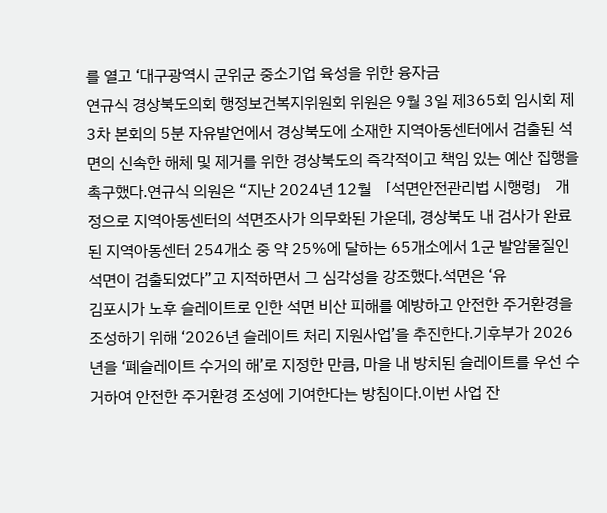를 열고 ‘대구광역시 군위군 중소기업 육성을 위한 융자금
연규식 경상북도의회 행정보건복지위원회 위원은 9월 3일 제365회 임시회 제3차 본회의 5분 자유발언에서 경상북도에 소재한 지역아동센터에서 검출된 석면의 신속한 해체 및 제거를 위한 경상북도의 즉각적이고 책임 있는 예산 집행을 촉구했다.연규식 의원은 “지난 2024년 12월 「석면안전관리법 시행령」 개정으로 지역아동센터의 석면조사가 의무화된 가운데, 경상북도 내 검사가 완료된 지역아동센터 254개소 중 약 25%에 달하는 65개소에서 1군 발암물질인 석면이 검출되었다”고 지적하면서 그 심각성을 강조했다.석면은 ‘유
김포시가 노후 슬레이트로 인한 석면 비산 피해를 예방하고 안전한 주거환경을 조성하기 위해 ‘2026년 슬레이트 처리 지원사업’을 추진한다.기후부가 2026년을 ‘폐슬레이트 수거의 해’로 지정한 만큼, 마을 내 방치된 슬레이트를 우선 수거하여 안전한 주거환경 조성에 기여한다는 방침이다.이번 사업 잔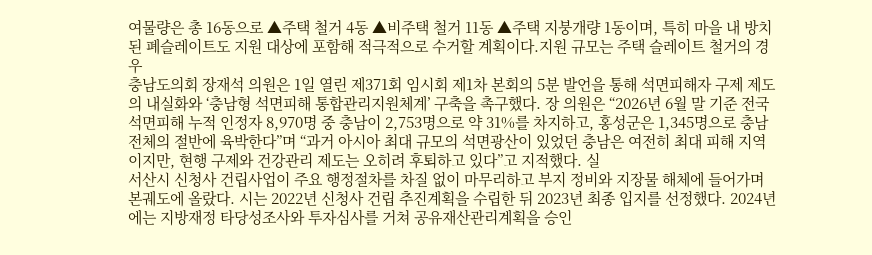여물량은 총 16동으로 ▲주택 철거 4동 ▲비주택 철거 11동 ▲주택 지붕개량 1동이며, 특히 마을 내 방치된 폐슬레이트도 지원 대상에 포함해 적극적으로 수거할 계획이다.지원 규모는 주택 슬레이트 철거의 경우
충남도의회 장재석 의원은 1일 열린 제371회 임시회 제1차 본회의 5분 발언을 통해 석면피해자 구제 제도의 내실화와 ‘충남형 석면피해 통합관리지원체계’ 구축을 촉구했다. 장 의원은 “2026년 6월 말 기준 전국 석면피해 누적 인정자 8,970명 중 충남이 2,753명으로 약 31%를 차지하고, 홍성군은 1,345명으로 충남 전체의 절반에 육박한다”며 “과거 아시아 최대 규모의 석면광산이 있었던 충남은 여전히 최대 피해 지역이지만, 현행 구제와 건강관리 제도는 오히려 후퇴하고 있다”고 지적했다. 실
서산시 신청사 건립사업이 주요 행정절차를 차질 없이 마무리하고 부지 정비와 지장물 해체에 들어가며 본궤도에 올랐다. 시는 2022년 신청사 건립 추진계획을 수립한 뒤 2023년 최종 입지를 선정했다. 2024년에는 지방재정 타당성조사와 투자심사를 거쳐 공유재산관리계획을 승인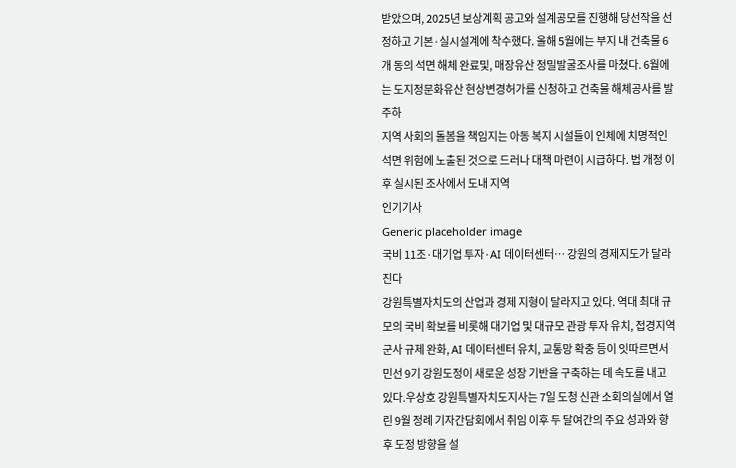받았으며, 2025년 보상계획 공고와 설계공모를 진행해 당선작을 선정하고 기본·실시설계에 착수했다. 올해 5월에는 부지 내 건축물 6개 동의 석면 해체 완료및, 매장유산 정밀발굴조사를 마쳤다. 6월에는 도지정문화유산 현상변경허가를 신청하고 건축물 해체공사를 발주하
지역 사회의 돌봄을 책임지는 아동 복지 시설들이 인체에 치명적인 석면 위험에 노출된 것으로 드러나 대책 마련이 시급하다. 법 개정 이후 실시된 조사에서 도내 지역
인기기사
Generic placeholder image
국비 11조·대기업 투자·AI 데이터센터… 강원의 경제지도가 달라진다
강원특별자치도의 산업과 경제 지형이 달라지고 있다. 역대 최대 규모의 국비 확보를 비롯해 대기업 및 대규모 관광 투자 유치, 접경지역 군사 규제 완화, AI 데이터센터 유치, 교통망 확충 등이 잇따르면서 민선 9기 강원도정이 새로운 성장 기반을 구축하는 데 속도를 내고 있다.우상호 강원특별자치도지사는 7일 도청 신관 소회의실에서 열린 9월 정례 기자간담회에서 취임 이후 두 달여간의 주요 성과와 향후 도정 방향을 설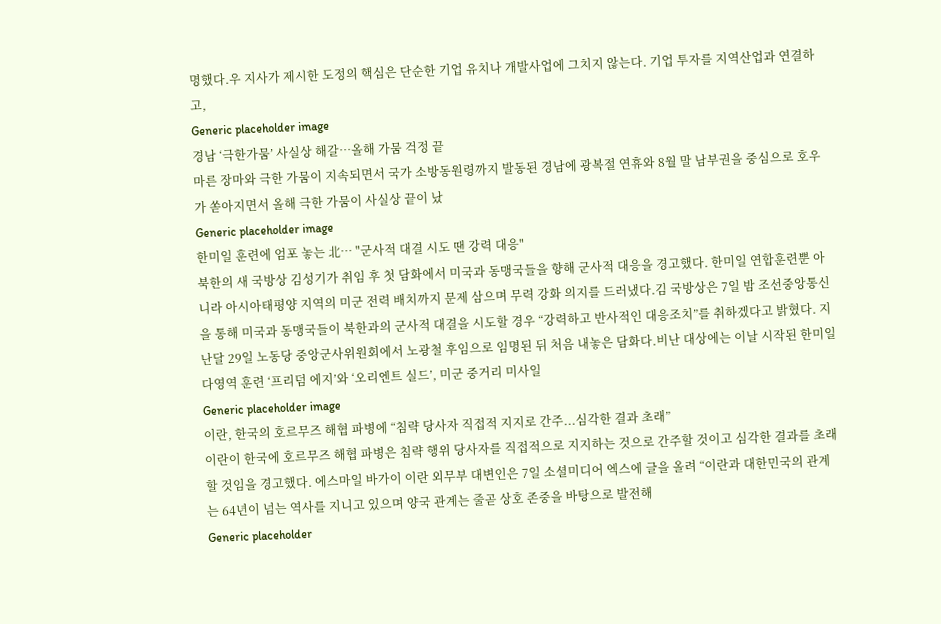명했다.우 지사가 제시한 도정의 핵심은 단순한 기업 유치나 개발사업에 그치지 않는다. 기업 투자를 지역산업과 연결하고,
Generic placeholder image
경남 ‘극한가뭄’ 사실상 해갈…올해 가뭄 걱정 끝
마른 장마와 극한 가뭄이 지속되면서 국가 소방동원령까지 발동된 경남에 광복절 연휴와 8월 말 남부권을 중심으로 호우가 쏟아지면서 올해 극한 가뭄이 사실상 끝이 났
Generic placeholder image
한미일 훈련에 엄포 놓는 北… "군사적 대결 시도 땐 강력 대응"
북한의 새 국방상 김성기가 취임 후 첫 담화에서 미국과 동맹국들을 향해 군사적 대응을 경고했다. 한미일 연합훈련뿐 아니라 아시아태평양 지역의 미군 전력 배치까지 문제 삼으며 무력 강화 의지를 드러냈다.김 국방상은 7일 밤 조선중앙통신을 통해 미국과 동맹국들이 북한과의 군사적 대결을 시도할 경우 “강력하고 반사적인 대응조치”를 취하겠다고 밝혔다. 지난달 29일 노동당 중앙군사위원회에서 노광철 후임으로 임명된 뒤 처음 내놓은 담화다.비난 대상에는 이날 시작된 한미일 다영역 훈련 ‘프리덤 에지’와 ‘오리엔트 실드’, 미군 중거리 미사일
Generic placeholder image
이란, 한국의 호르무즈 해협 파병에 “침략 당사자 직접적 지지로 간주...심각한 결과 초래”
이란이 한국에 호르무즈 해협 파병은 침략 행위 당사자를 직접적으로 지지하는 것으로 간주할 것이고 심각한 결과를 초래할 것임을 경고했다. 에스마일 바가이 이란 외무부 대변인은 7일 소셜미디어 엑스에 글을 올려 “이란과 대한민국의 관계는 64년이 넘는 역사를 지니고 있으며 양국 관계는 줄곧 상호 존중을 바탕으로 발전해
Generic placeholder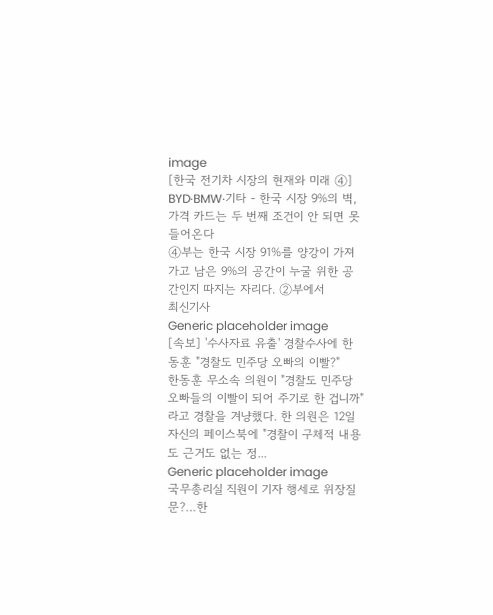image
[한국 전기차 시장의 현재와 미래 ④] BYD·BMW·기타 - 한국 시장 9%의 벽, 가격 카드는 두 번째 조건이 안 되면 못 들어온다
④부는 한국 시장 91%를 양강이 가져가고 남은 9%의 공간이 누굴 위한 공간인지 따지는 자리다. ②부에서
최신기사
Generic placeholder image
[속보] '수사자료 유출' 경찰수사에 한동훈 "경찰도 민주당 오빠의 이빨?"
한동훈 무소속 의원이 "경찰도 민주당 오빠들의 이빨이 되어 주기로 한 겁니까"라고 경찰을 겨냥했다. 한 의원은 12일 자신의 페이스북에 "경찰이 구체적 내용도 근거도 없는 정...
Generic placeholder image
국무총리실 직원이 기자 행세로 위장질문?…한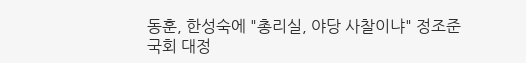동훈, 한성숙에 "총리실, 야당 사찰이냐" 정조준
국회 대정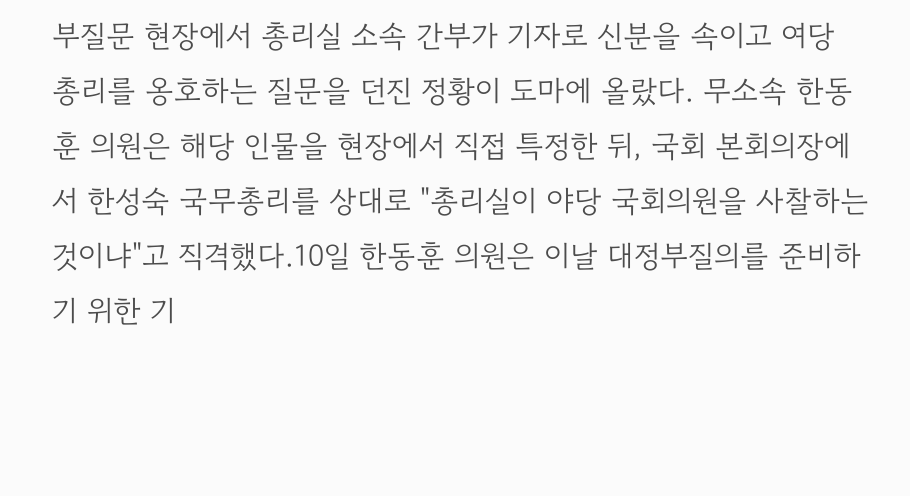부질문 현장에서 총리실 소속 간부가 기자로 신분을 속이고 여당 총리를 옹호하는 질문을 던진 정황이 도마에 올랐다. 무소속 한동훈 의원은 해당 인물을 현장에서 직접 특정한 뒤, 국회 본회의장에서 한성숙 국무총리를 상대로 "총리실이 야당 국회의원을 사찰하는 것이냐"고 직격했다.10일 한동훈 의원은 이날 대정부질의를 준비하기 위한 기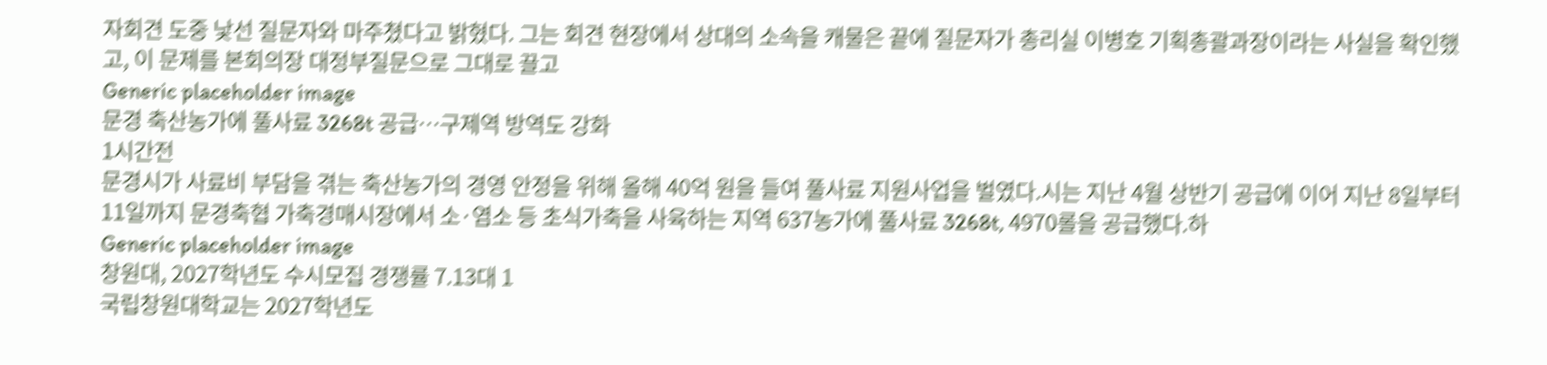자회견 도중 낯선 질문자와 마주쳤다고 밝혔다. 그는 회견 현장에서 상대의 소속을 캐물은 끝에 질문자가 총리실 이병호 기획총괄과장이라는 사실을 확인했고, 이 문제를 본회의장 대정부질문으로 그대로 끌고
Generic placeholder image
문경 축산농가에 풀사료 3268t 공급…구제역 방역도 강화
1시간전
문경시가 사료비 부담을 겪는 축산농가의 경영 안정을 위해 올해 40억 원을 들여 풀사료 지원사업을 벌였다.시는 지난 4월 상반기 공급에 이어 지난 8일부터 11일까지 문경축협 가축경매시장에서 소·염소 등 초식가축을 사육하는 지역 637농가에 풀사료 3268t, 4970롤을 공급했다.하
Generic placeholder image
창원대, 2027학년도 수시모집 경쟁률 7.13대 1
국립창원대학교는 2027학년도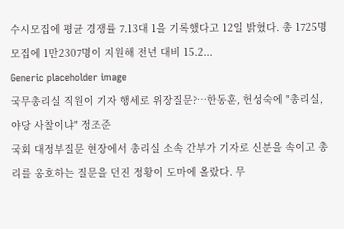수시모집에 평균 경쟁률 7.13대 1을 기록했다고 12일 밝혔다. 총 1725명 모집에 1만2307명이 지원해 전년 대비 15.2...
Generic placeholder image
국무총리실 직원이 기자 행세로 위장질문?…한동훈, 헌성숙에 "총리실, 야당 사찰이냐" 정조준
국회 대정부질문 현장에서 총리실 소속 간부가 기자로 신분을 속이고 총리를 옹호하는 질문을 던진 정황이 도마에 올랐다. 무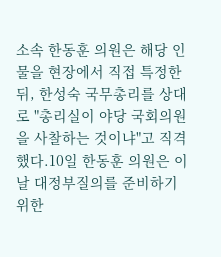소속 한동훈 의원은 해당 인물을 현장에서 직접 특정한 뒤, 한성숙 국무총리를 상대로 "총리실이 야당 국회의원을 사찰하는 것이냐"고 직격했다.10일 한동훈 의원은 이날 대정부질의를 준비하기 위한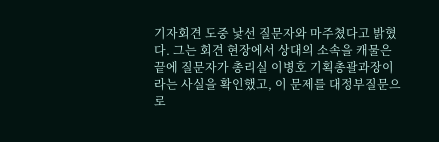기자회견 도중 낯선 질문자와 마주쳤다고 밝혔다. 그는 회견 현장에서 상대의 소속을 캐물은 끝에 질문자가 총리실 이병호 기획총괄과장이라는 사실을 확인했고, 이 문제를 대정부질문으로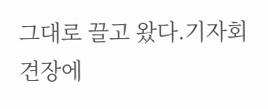그대로 끌고 왔다.기자회견장에